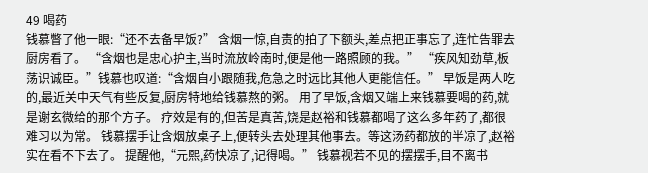49 喝药
钱慕瞥了他一眼:“还不去备早饭?” 含烟一惊,自责的拍了下额头,差点把正事忘了,连忙告罪去厨房看了。 “含烟也是忠心护主,当时流放岭南时,便是他一路照顾的我。” “疾风知劲草,板荡识诚臣。”钱慕也叹道:“含烟自小跟随我,危急之时远比其他人更能信任。” 早饭是两人吃的,最近关中天气有些反复,厨房特地给钱慕熬的粥。 用了早饭,含烟又端上来钱慕要喝的药,就是谢玄微给的那个方子。 疗效是有的,但苦是真苦,饶是赵裕和钱慕都喝了这么多年药了,都很难习以为常。 钱慕摆手让含烟放桌子上,便转头去处理其他事去。等这汤药都放的半凉了,赵裕实在看不下去了。 提醒他,“元熙,药快凉了,记得喝。” 钱慕视若不见的摆摆手,目不离书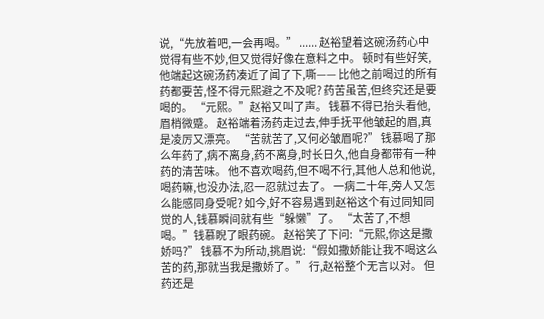说,“先放着吧,一会再喝。” ...... 赵裕望着这碗汤药心中觉得有些不妙,但又觉得好像在意料之中。 顿时有些好笑,他端起这碗汤药凑近了闻了下,嘶—— 比他之前喝过的所有药都要苦,怪不得元熙避之不及呢? 药苦虽苦,但终究还是要喝的。 “元熙。”赵裕又叫了声。 钱慕不得已抬头看他,眉梢微蹙。 赵裕端着汤药走过去,伸手抚平他皱起的眉,真是凌厉又漂亮。 “苦就苦了,又何必皱眉呢?” 钱慕喝了那么年药了,病不离身,药不离身,时长日久,他自身都带有一种药的清苦味。 他不喜欢喝药,但不喝不行,其他人总和他说,喝药嘛,也没办法,忍一忍就过去了。 一病二十年,旁人又怎么能感同身受呢? 如今,好不容易遇到赵裕这个有过同知同觉的人,钱慕瞬间就有些“躲懒”了。 “太苦了,不想喝。”钱慕睨了眼药碗。 赵裕笑了下问:“元熙,你这是撒娇吗?” 钱慕不为所动,挑眉说:“假如撒娇能让我不喝这么苦的药,那就当我是撒娇了。” 行,赵裕整个无言以对。 但药还是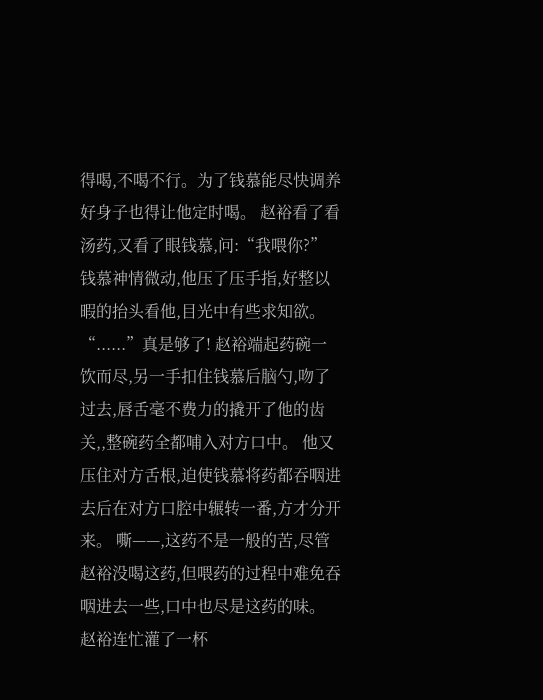得喝,不喝不行。为了钱慕能尽快调养好身子也得让他定时喝。 赵裕看了看汤药,又看了眼钱慕,问:“我喂你?” 钱慕神情微动,他压了压手指,好整以暇的抬头看他,目光中有些求知欲。 “......”真是够了! 赵裕端起药碗一饮而尽,另一手扣住钱慕后脑勺,吻了过去,唇舌毫不费力的撬开了他的齿关,,整碗药全都哺入对方口中。 他又压住对方舌根,迫使钱慕将药都吞咽进去后在对方口腔中辗转一番,方才分开来。 嘶——,这药不是一般的苦,尽管赵裕没喝这药,但喂药的过程中难免吞咽进去一些,口中也尽是这药的味。 赵裕连忙灌了一杯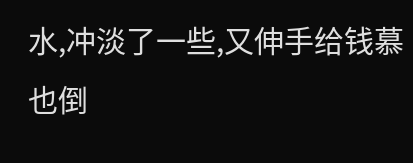水,冲淡了一些,又伸手给钱慕也倒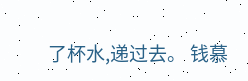了杯水,递过去。 钱慕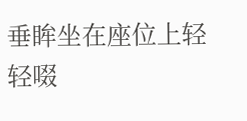垂眸坐在座位上轻轻啜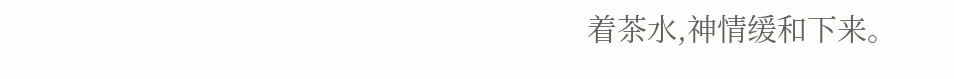着茶水,神情缓和下来。